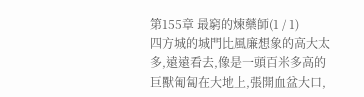第155章 最窮的煉藥師(1 / 1)
四方城的城門比風廉想象的高大太多,遠遠看去,像是一頭百米多高的巨獸匍匐在大地上,張開血盆大口,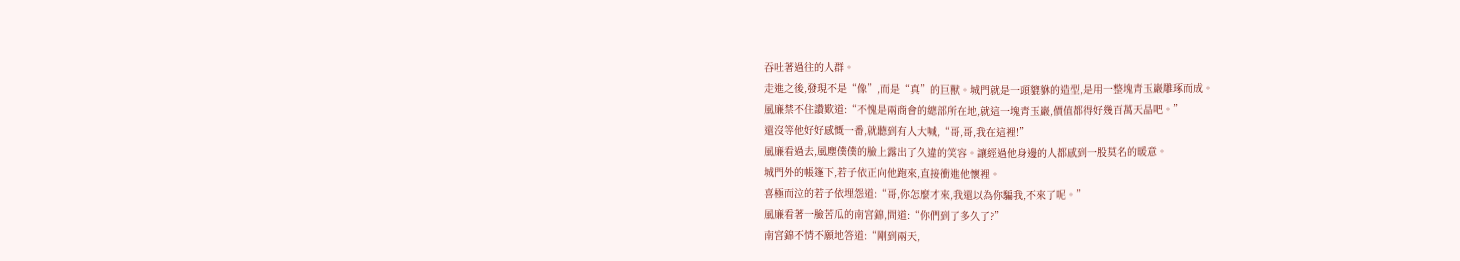吞吐著過往的人群。
走進之後,發現不是“像”,而是“真”的巨獸。城門就是一頭貔貅的造型,是用一整塊青玉巖雕琢而成。
風廉禁不住讚歎道:“不愧是兩商會的總部所在地,就這一塊青玉巖,價值都得好幾百萬天晶吧。”
還沒等他好好感慨一番,就聽到有人大喊,“哥,哥,我在這裡!”
風廉看過去,風塵僕僕的臉上露出了久違的笑容。讓經過他身邊的人都感到一股莫名的暖意。
城門外的帳篷下,若子依正向他跑來,直接衝進他懷裡。
喜極而泣的若子依埋怨道:“哥,你怎麼才來,我還以為你騙我,不來了呢。”
風廉看著一臉苦瓜的南宮錦,問道:“你們到了多久了?”
南宮錦不情不願地答道:“剛到兩天,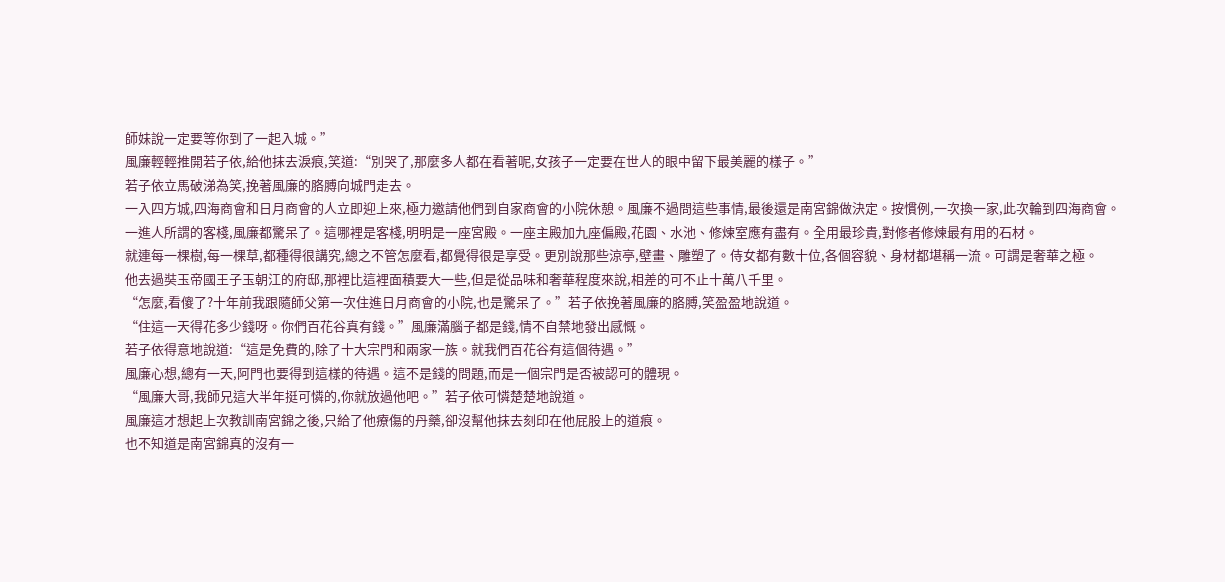師妹說一定要等你到了一起入城。”
風廉輕輕推開若子依,給他抹去淚痕,笑道:“別哭了,那麼多人都在看著呢,女孩子一定要在世人的眼中留下最美麗的樣子。”
若子依立馬破涕為笑,挽著風廉的胳膊向城門走去。
一入四方城,四海商會和日月商會的人立即迎上來,極力邀請他們到自家商會的小院休憩。風廉不過問這些事情,最後還是南宮錦做決定。按慣例,一次換一家,此次輪到四海商會。
一進人所謂的客棧,風廉都驚呆了。這哪裡是客棧,明明是一座宮殿。一座主殿加九座偏殿,花園、水池、修煉室應有盡有。全用最珍貴,對修者修煉最有用的石材。
就連每一棵樹,每一棵草,都種得很講究,總之不管怎麼看,都覺得很是享受。更別說那些涼亭,壁畫、雕塑了。侍女都有數十位,各個容貌、身材都堪稱一流。可謂是奢華之極。
他去過奘玉帝國王子玉朝江的府邸,那裡比這裡面積要大一些,但是從品味和奢華程度來說,相差的可不止十萬八千里。
“怎麼,看傻了?十年前我跟隨師父第一次住進日月商會的小院,也是驚呆了。”若子依挽著風廉的胳膊,笑盈盈地說道。
“住這一天得花多少錢呀。你們百花谷真有錢。”風廉滿腦子都是錢,情不自禁地發出感慨。
若子依得意地說道:“這是免費的,除了十大宗門和兩家一族。就我們百花谷有這個待遇。”
風廉心想,總有一天,阿門也要得到這樣的待遇。這不是錢的問題,而是一個宗門是否被認可的體現。
“風廉大哥,我師兄這大半年挺可憐的,你就放過他吧。”若子依可憐楚楚地說道。
風廉這才想起上次教訓南宮錦之後,只給了他療傷的丹藥,卻沒幫他抹去刻印在他屁股上的道痕。
也不知道是南宮錦真的沒有一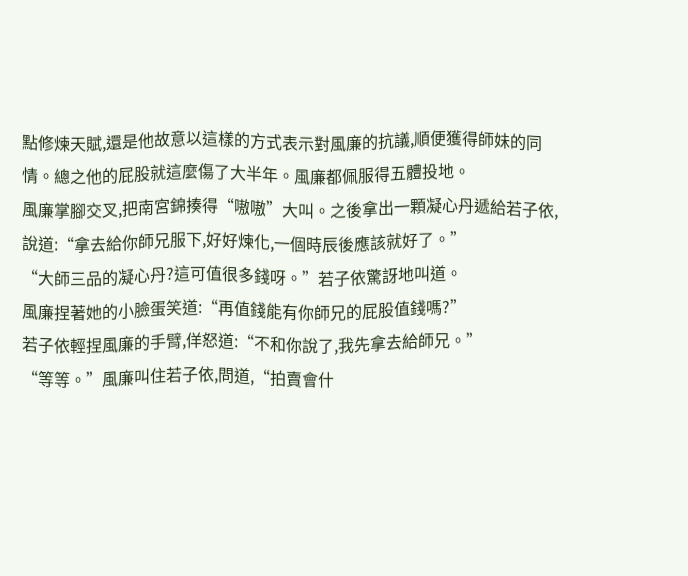點修煉天賦,還是他故意以這樣的方式表示對風廉的抗議,順便獲得師妹的同情。總之他的屁股就這麼傷了大半年。風廉都佩服得五體投地。
風廉掌腳交叉,把南宮錦揍得“嗷嗷”大叫。之後拿出一顆凝心丹遞給若子依,說道:“拿去給你師兄服下,好好煉化,一個時辰後應該就好了。”
“大師三品的凝心丹?這可值很多錢呀。”若子依驚訝地叫道。
風廉捏著她的小臉蛋笑道:“再值錢能有你師兄的屁股值錢嗎?”
若子依輕捏風廉的手臂,佯怒道:“不和你說了,我先拿去給師兄。”
“等等。”風廉叫住若子依,問道,“拍賣會什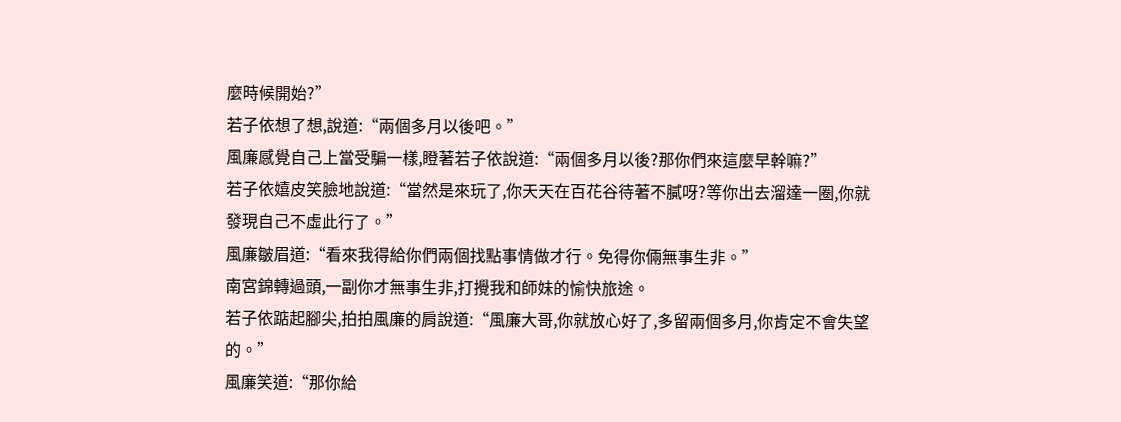麼時候開始?”
若子依想了想,說道:“兩個多月以後吧。”
風廉感覺自己上當受騙一樣,瞪著若子依說道:“兩個多月以後?那你們來這麼早幹嘛?”
若子依嬉皮笑臉地說道:“當然是來玩了,你天天在百花谷待著不膩呀?等你出去溜達一圈,你就發現自己不虛此行了。”
風廉皺眉道:“看來我得給你們兩個找點事情做才行。免得你倆無事生非。”
南宮錦轉過頭,一副你才無事生非,打攪我和師妹的愉快旅途。
若子依踮起腳尖,拍拍風廉的肩說道:“風廉大哥,你就放心好了,多留兩個多月,你肯定不會失望的。”
風廉笑道:“那你給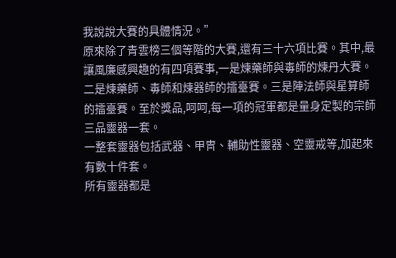我說說大賽的具體情況。”
原來除了青雲榜三個等階的大賽,還有三十六項比賽。其中,最讓風廉感興趣的有四項賽事,一是煉藥師與毒師的煉丹大賽。二是煉藥師、毒師和煉器師的擂臺賽。三是陣法師與星算師的擂臺賽。至於獎品,呵呵,每一項的冠軍都是量身定製的宗師三品靈器一套。
一整套靈器包括武器、甲冑、輔助性靈器、空靈戒等,加起來有數十件套。
所有靈器都是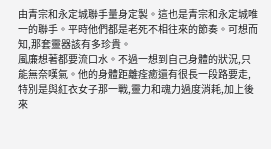由青宗和永定城聯手量身定製。這也是青宗和永定城唯一的聯手。平時他們都是老死不相往來的節奏。可想而知,那套靈器該有多珍貴。
風廉想著都要流口水。不過一想到自己身體的狀況,只能無奈嘆氣。他的身體距離痊癒還有很長一段路要走,特別是與紅衣女子那一戰,靈力和魂力過度消耗,加上後來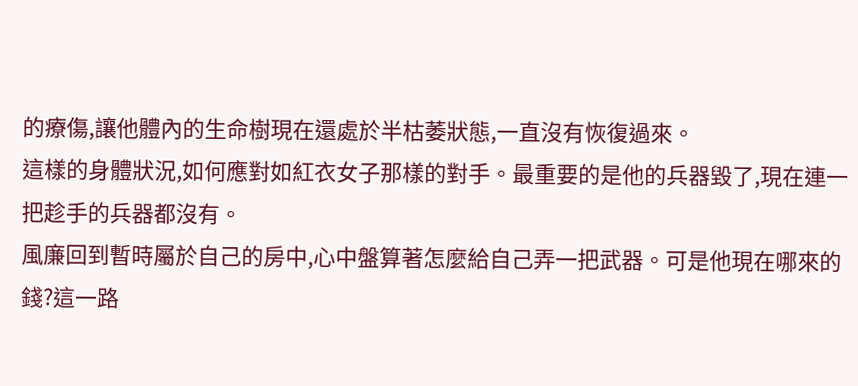的療傷,讓他體內的生命樹現在還處於半枯萎狀態,一直沒有恢復過來。
這樣的身體狀況,如何應對如紅衣女子那樣的對手。最重要的是他的兵器毀了,現在連一把趁手的兵器都沒有。
風廉回到暫時屬於自己的房中,心中盤算著怎麼給自己弄一把武器。可是他現在哪來的錢?這一路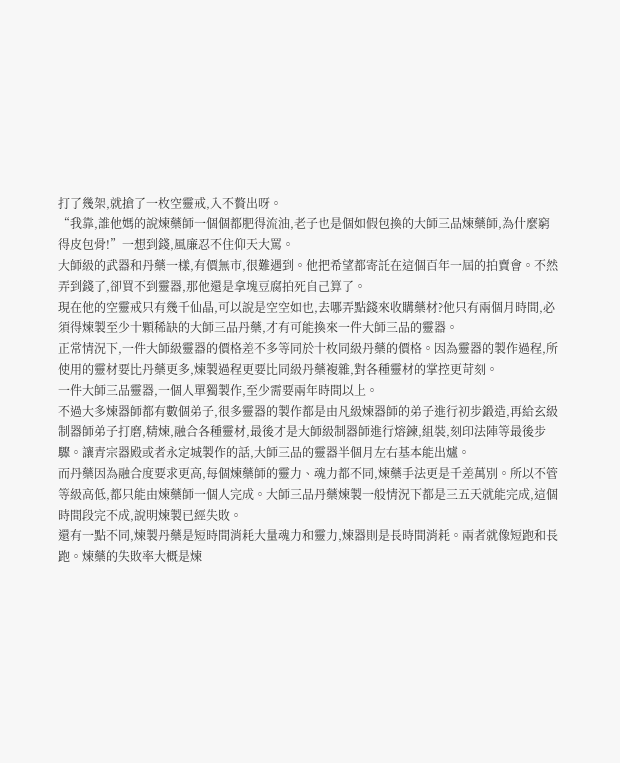打了幾架,就搶了一枚空靈戒,入不贅出呀。
“我靠,誰他媽的說煉藥師一個個都肥得流油,老子也是個如假包換的大師三品煉藥師,為什麼窮得皮包骨!”一想到錢,風廉忍不住仰天大罵。
大師級的武器和丹藥一樣,有價無市,很難遇到。他把希望都寄託在這個百年一屆的拍賣會。不然弄到錢了,卻買不到靈器,那他還是拿塊豆腐拍死自己算了。
現在他的空靈戒只有幾千仙晶,可以說是空空如也,去哪弄點錢來收購藥材?他只有兩個月時間,必須得煉製至少十顆稀缺的大師三品丹藥,才有可能換來一件大師三品的靈器。
正常情況下,一件大師級靈器的價格差不多等同於十枚同級丹藥的價格。因為靈器的製作過程,所使用的靈材要比丹藥更多,煉製過程更要比同級丹藥複雜,對各種靈材的掌控更苛刻。
一件大師三品靈器,一個人單獨製作,至少需要兩年時間以上。
不過大多煉器師都有數個弟子,很多靈器的製作都是由凡級煉器師的弟子進行初步鍛造,再給玄級制器師弟子打磨,精煉,融合各種靈材,最後才是大師級制器師進行熔鍊,組裝,刻印法陣等最後步驟。讓青宗器殿或者永定城製作的話,大師三品的靈器半個月左右基本能出爐。
而丹藥因為融合度要求更高,每個煉藥師的靈力、魂力都不同,煉藥手法更是千差萬別。所以不管等級高低,都只能由煉藥師一個人完成。大師三品丹藥煉製一般情況下都是三五天就能完成,這個時間段完不成,說明煉製已經失敗。
還有一點不同,煉製丹藥是短時間消耗大量魂力和靈力,煉器則是長時間消耗。兩者就像短跑和長跑。煉藥的失敗率大概是煉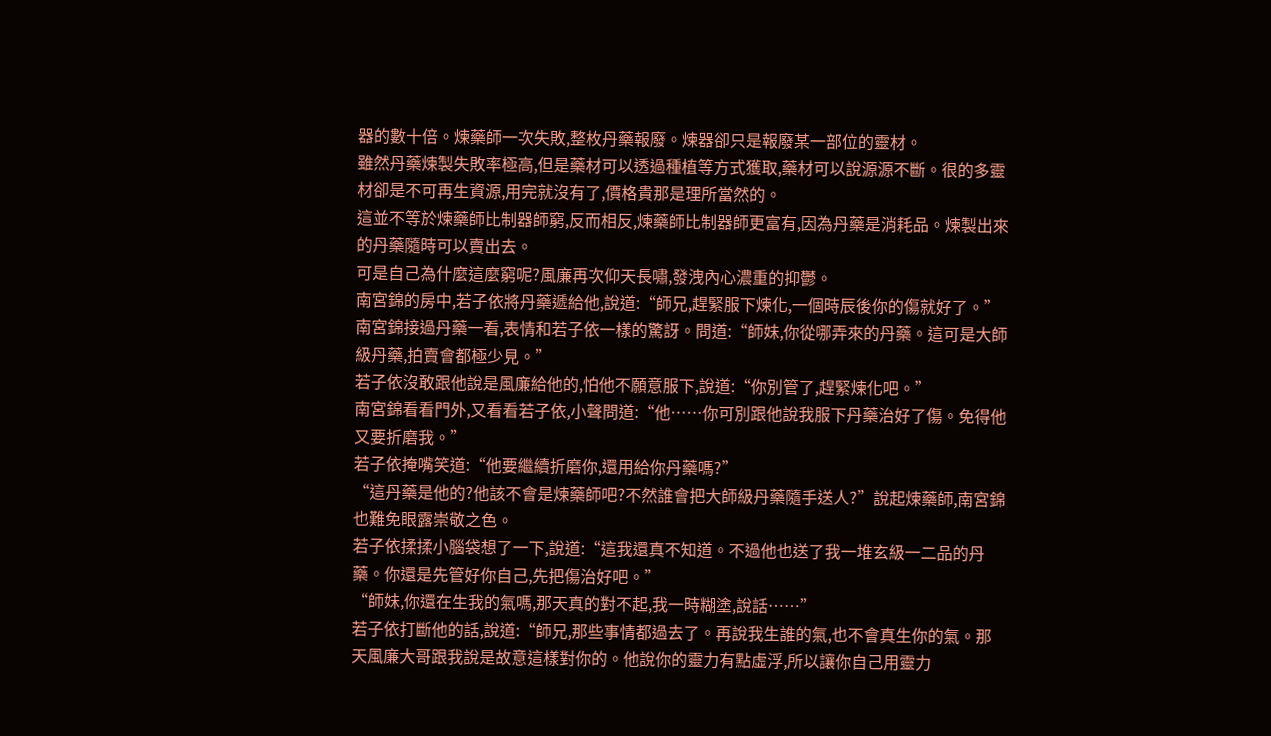器的數十倍。煉藥師一次失敗,整枚丹藥報廢。煉器卻只是報廢某一部位的靈材。
雖然丹藥煉製失敗率極高,但是藥材可以透過種植等方式獲取,藥材可以說源源不斷。很的多靈材卻是不可再生資源,用完就沒有了,價格貴那是理所當然的。
這並不等於煉藥師比制器師窮,反而相反,煉藥師比制器師更富有,因為丹藥是消耗品。煉製出來的丹藥隨時可以賣出去。
可是自己為什麼這麼窮呢?風廉再次仰天長嘯,發洩內心濃重的抑鬱。
南宮錦的房中,若子依將丹藥遞給他,說道:“師兄,趕緊服下煉化,一個時辰後你的傷就好了。”
南宮錦接過丹藥一看,表情和若子依一樣的驚訝。問道:“師妹,你從哪弄來的丹藥。這可是大師級丹藥,拍賣會都極少見。”
若子依沒敢跟他說是風廉給他的,怕他不願意服下,說道:“你別管了,趕緊煉化吧。”
南宮錦看看門外,又看看若子依,小聲問道:“他……你可別跟他說我服下丹藥治好了傷。免得他又要折磨我。”
若子依掩嘴笑道:“他要繼續折磨你,還用給你丹藥嗎?”
“這丹藥是他的?他該不會是煉藥師吧?不然誰會把大師級丹藥隨手送人?”說起煉藥師,南宮錦也難免眼露崇敬之色。
若子依揉揉小腦袋想了一下,說道:“這我還真不知道。不過他也送了我一堆玄級一二品的丹藥。你還是先管好你自己,先把傷治好吧。”
“師妹,你還在生我的氣嗎,那天真的對不起,我一時糊塗,說話……”
若子依打斷他的話,說道:“師兄,那些事情都過去了。再說我生誰的氣,也不會真生你的氣。那天風廉大哥跟我說是故意這樣對你的。他說你的靈力有點虛浮,所以讓你自己用靈力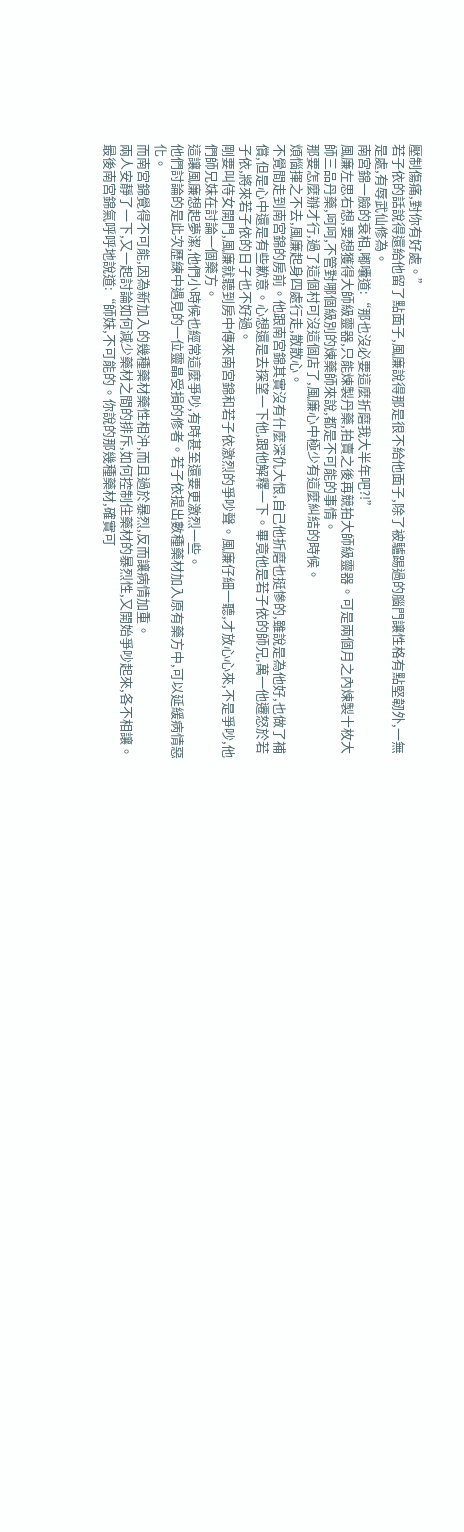壓制傷痛,對你有好處。”
若子依的話說得還給他留了點面子,風廉說得那是很不給他面子,除了被驢踢過的腦門讓性格有點堅韌外,一無是處,有辱武仙修為。
南宮錦一臉的衰相,嘟囔道:“那也沒必要這麼折磨我大半年吧?!”
風廉左思右想,要想獲得大師級靈器,只能煉製丹藥,拍賣之後再競拍大師級靈器。可是兩個月之內煉製十枚大師三品丹藥,呵呵,不管對哪個級別的煉藥師來說,都是不可能的事情。
那要怎麼辦才行,過了這個村可沒這個店了,風廉心中極少有這麼糾結的時候。
煩惱揮之不去,風廉起身四處行走,散散心。
不覺間走到南宮錦的房前。他跟南宮錦其實沒有什麼深仇大恨,自己他折磨也挺慘的,雖說是為他好,也做了補償,但是心中還是有些歉意。心想還是去探望一下他,跟他解釋一下。畢竟他是若子依的師兄,萬一他遷怒於若子依,將來若子依的日子也不好過。
剛要叫侍女開門,風廉就聽到房中傳來南宮錦和若子依激烈的爭吵聲。風廉仔細一聽,才放心心來,不是爭吵,他們師兄妹在討論一個藥方。
這讓風廉想起夢潔,他們小時候也經常這麼爭吵,有時甚至還要更激烈一些。
他們討論的是此次歷練中遇見的一位靈晶受損的修者。若子依提出數種藥材加入原有藥方中,可以延緩病情惡化。
而南宮錦覺得不可能,因為新加入的幾種藥材藥性相沖,而且過於暴烈,反而讓病情加重。
兩人安靜了一下,又一起討論如何減少藥材之間的排斥,如何控制住藥材的暴烈性,又開始爭吵起來,各不相讓。
最後南宮錦氣呼呼地說道:“師妹,不可能的。你說的那幾種藥材,確實可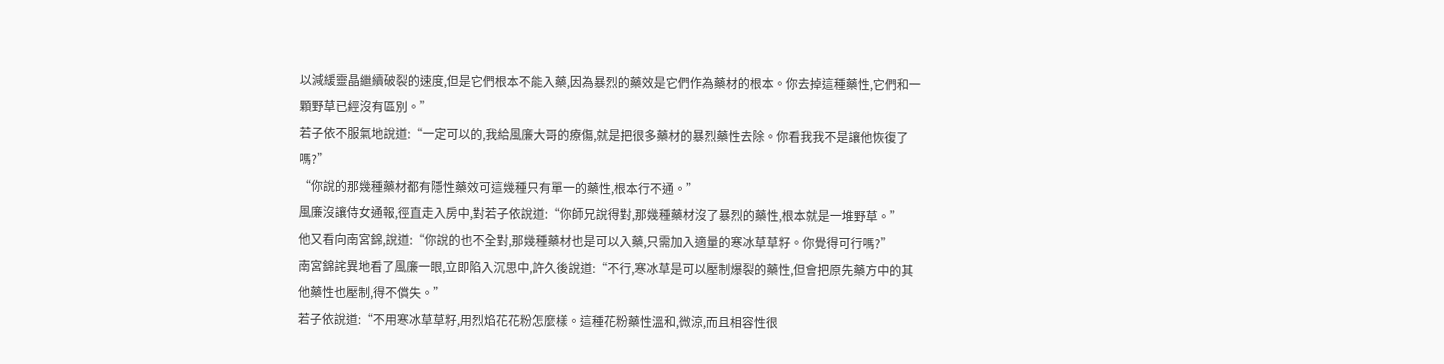以減緩靈晶繼續破裂的速度,但是它們根本不能入藥,因為暴烈的藥效是它們作為藥材的根本。你去掉這種藥性,它們和一顆野草已經沒有區別。”
若子依不服氣地說道:“一定可以的,我給風廉大哥的療傷,就是把很多藥材的暴烈藥性去除。你看我我不是讓他恢復了嗎?”
“你說的那幾種藥材都有隱性藥效可這幾種只有單一的藥性,根本行不通。”
風廉沒讓侍女通報,徑直走入房中,對若子依說道:“你師兄說得對,那幾種藥材沒了暴烈的藥性,根本就是一堆野草。”
他又看向南宮錦,說道:“你說的也不全對,那幾種藥材也是可以入藥,只需加入適量的寒冰草草籽。你覺得可行嗎?”
南宮錦詫異地看了風廉一眼,立即陷入沉思中,許久後說道:“不行,寒冰草是可以壓制爆裂的藥性,但會把原先藥方中的其他藥性也壓制,得不償失。”
若子依說道:“不用寒冰草草籽,用烈焰花花粉怎麼樣。這種花粉藥性溫和,微涼,而且相容性很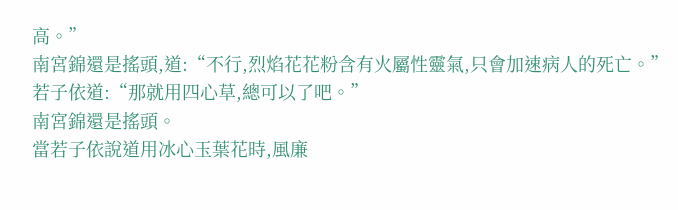高。”
南宮錦還是搖頭,道:“不行,烈焰花花粉含有火屬性靈氣,只會加速病人的死亡。”
若子依道:“那就用四心草,總可以了吧。”
南宮錦還是搖頭。
當若子依說道用冰心玉葉花時,風廉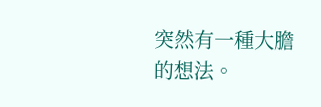突然有一種大膽的想法。